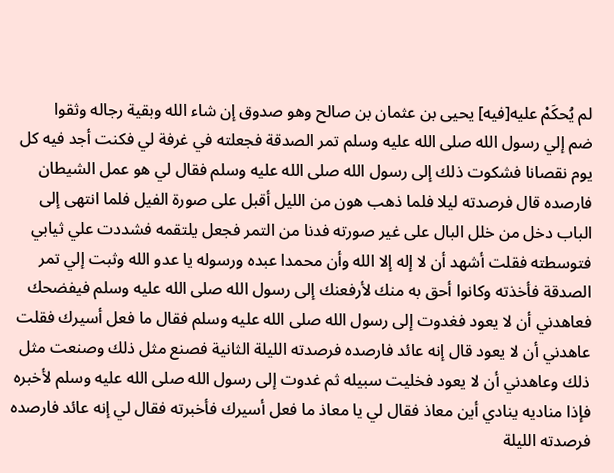لم يُحكَمْ عليه[فيه] يحيى بن عثمان بن صالح وهو صدوق إن شاء الله وبقية رجاله وثقوا
ضم إلي رسول الله صلى الله عليه وسلم تمر الصدقة فجعلته في غرفة لي فكنت أجد فيه كل يوم نقصانا فشكوت ذلك إلى رسول الله صلى الله عليه وسلم فقال لي هو عمل الشيطان فارصده قال فرصدته ليلا فلما ذهب هون من الليل أقبل على صورة الفيل فلما انتهى إلى الباب دخل من خلل البال على غير صورته فدنا من التمر فجعل يلتقمه فشددت علي ثيابي فتوسطته فقلت أشهد أن لا إله إلا الله وأن محمدا عبده ورسوله يا عدو الله وثبت إلي تمر الصدقة فأخذته وكانوا أحق به منك لأرفعنك إلى رسول الله صلى الله عليه وسلم فيفضحك فعاهدني أن لا يعود فغدوت إلى رسول الله صلى الله عليه وسلم فقال ما فعل أسيرك فقلت عاهدني أن لا يعود قال إنه عائد فارصده فرصدته الليلة الثانية فصنع مثل ذلك وصنعت مثل ذلك وعاهدني أن لا يعود فخليت سبيله ثم غدوت إلى رسول الله صلى الله عليه وسلم لأخبره فإذا مناديه ينادي أين معاذ فقال لي يا معاذ ما فعل أسيرك فأخبرته فقال لي إنه عائد فارصده فرصدته الليلة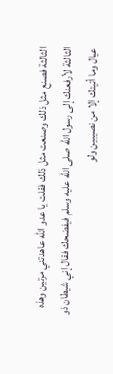الثالثة فصنع مثل ذلك وصنعت مثل ذلك فقلت يا عدو الله عاهدتني مرتين وهذه الثالثة لأرفعنك إلى رسول الله صلى الله عليه وسلم فيفضحك فقال إني شيطان ذو عيال وما أتيتك إلا من نصيبين ولو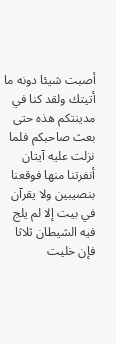أصبت شيئا دونه ما أتيتك ولقد كنا في مدينتكم هذه حتى بعث صاحبكم فلما نزلت عليه آيتان أنفرتنا منها فوقعنا بنصيبين ولا يقرآن في بيت إلا لم يلج فيه الشيطان ثلاثا فإن خليت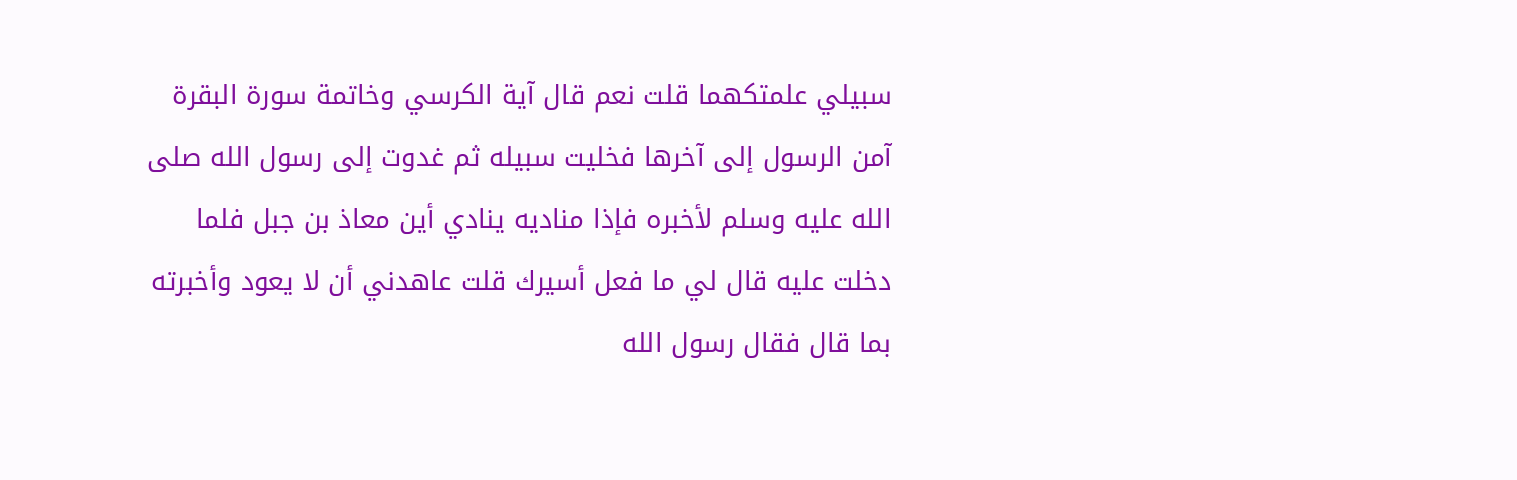سبيلي علمتكهما قلت نعم قال آية الكرسي وخاتمة سورة البقرة آمن الرسول إلى آخرها فخليت سبيله ثم غدوت إلى رسول الله صلى الله عليه وسلم لأخبره فإذا مناديه ينادي أين معاذ بن جبل فلما دخلت عليه قال لي ما فعل أسيرك قلت عاهدني أن لا يعود وأخبرته بما قال فقال رسول الله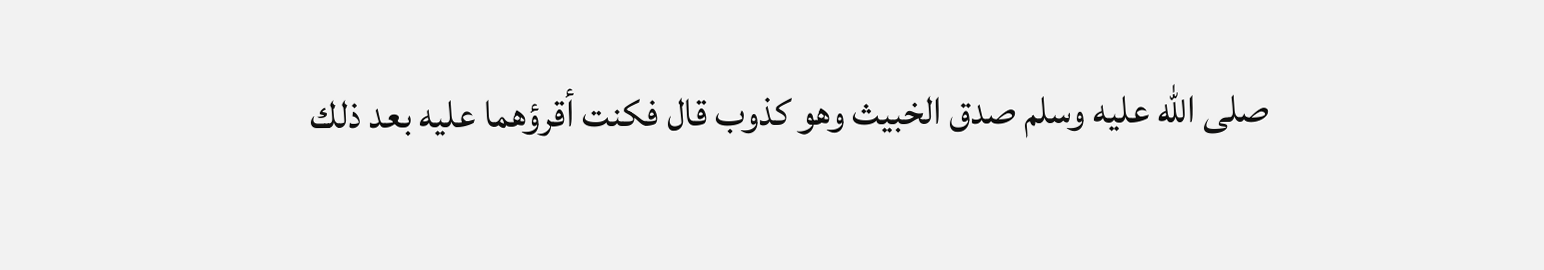صلى الله عليه وسلم صدق الخبيث وهو كذوب قال فكنت أقرؤهما عليه بعد ذلك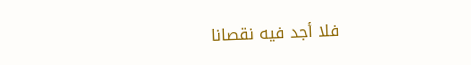فلا أجد فيه نقصانا